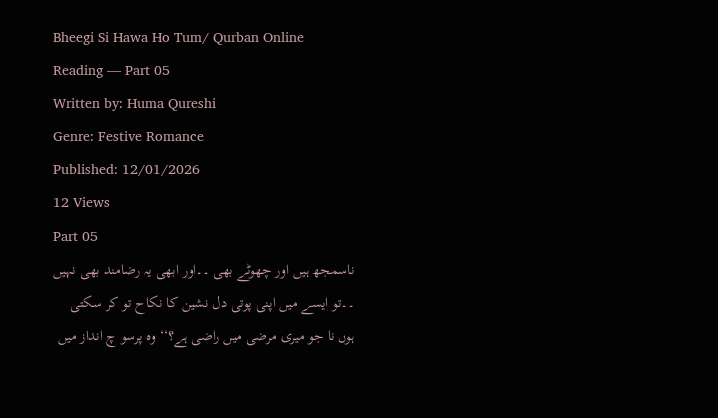Bheegi Si Hawa Ho Tum/ Qurban Online Reading — Part 05
Written by: Huma Qureshi
Genre: Festive Romance
Published: 12/01/2026
12 Views
Part 05
ناسمجھ ہیں اور چھوٹے بھی ۔۔اور ابھی یہ رضامند بھی نہیں ۔۔تو ایسے میں اپنی پوتی دل نشین کا نکاح تو کر سکتی ہوں نا جو میری مرضی میں راضی ہے؟‘‘وہ پرسو چ انداز میں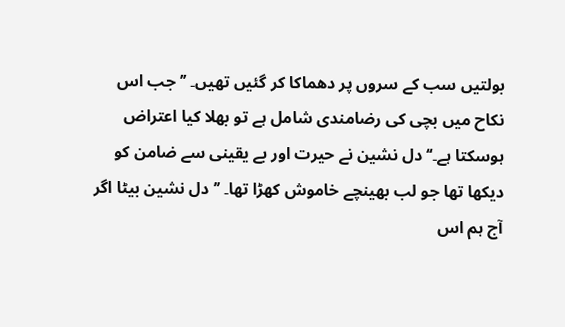بولتیں سب کے سروں پر دھماکا کر گئیں تھیں۔ ’’جب اس نکاح میں بچی کی رضامندی شامل ہے تو بھلا کیا اعتراض ہوسکتا ہے۔‘‘دل نشین نے حیرت اور بے یقینی سے ضامن کو دیکھا تھا جو لب بھینچے خاموش کھڑا تھا۔ ’’دل نشین بیٹا اگر آج ہم اس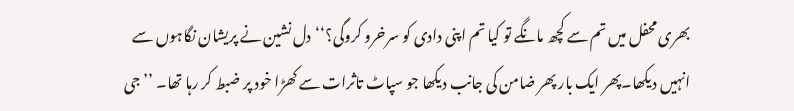بھری محفل میں تم سے کچھ مانگے تو کیا تم اپنی دادی کو سرخرو کروگی؟‘‘دل نشین نے پریشان نگاہوں سے انہیں دیکھا۔پھر ایک بار پھر ضامن کی جانب دیکھا جو سپاٹ تاثرات سے کھڑا خود پر ضبط کر رہا تھا۔ ’’جی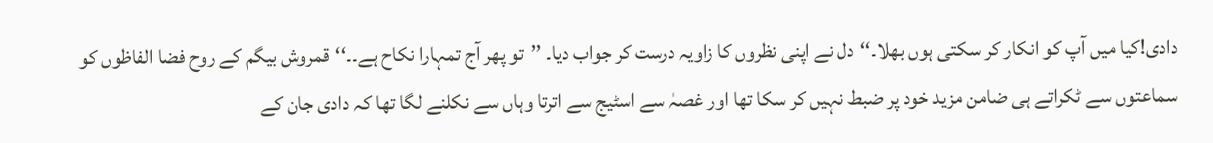دادی!کیا میں آپ کو انکار کر سکتی ہوں بھلا۔‘‘دل نے اپنی نظروں کا زاویہ درست کر جواب دیا۔ ’’تو پھر آج تمہارا نکاح ہے۔۔‘‘قمروش بیگم کے روح فضا الفاظوں کو سماعتوں سے ٹکراتے ہی ضامن مزید خود پر ضبط نہیں کر سکا تھا اور غصہٰ سے اسٹیج سے اترتا وہاں سے نکلنے لگا تھا کہ دادی جان کے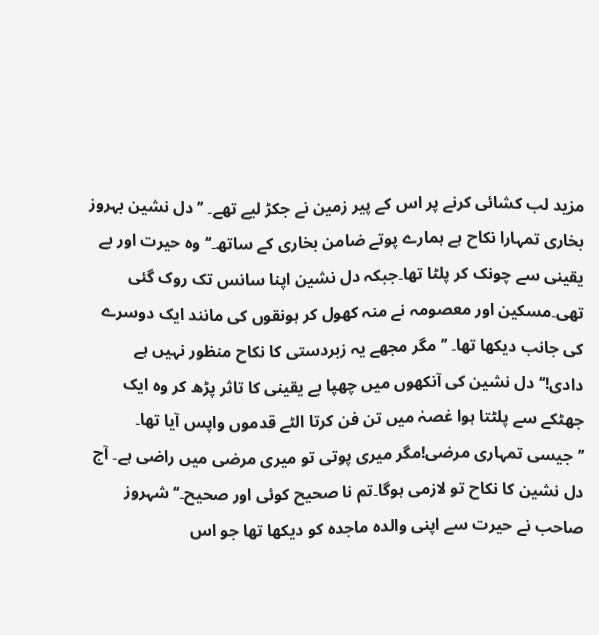مزید لب کشائی کرنے پر اس کے پیر زمین نے جکڑ لیے تھے۔ ’’دل نشین بہروز بخاری تمہارا نکاح ہے ہمارے پوتے ضامن بخاری کے ساتھ۔‘‘وہ حیرت اور بے یقینی سے چونک کر پلٹا تھا۔جبکہ دل نشین اپنا سانس تک روک گئی تھی۔مسکین اور معصومہ نے منہ کھول کر ہونقوں کی مانند ایک دوسرے کی جانب دیکھا تھا۔ ’’مگر مجھے یہ زبردستی کا نکاح منظور نہیں ہے دادی!‘‘ دل نشین کی آنکھوں میں چھپا بے یقینی کا تاثر پڑھ کر وہ ایک جھٹکے سے پلٹتا ہوا غصہٰ میں تن فن کرتا الٹے قدموں واپس آیا تھا۔ ’’جیسی تمہاری مرضی!مگر میری پوتی تو میری مرضی میں راضی ہے۔ آج دل نشین کا نکاح تو لازمی ہوگا۔تم نا صحیح کوئی اور صحیح۔‘‘شہروز صاحب نے حیرت سے اپنی والدہ ماجدہ کو دیکھا تھا جو اس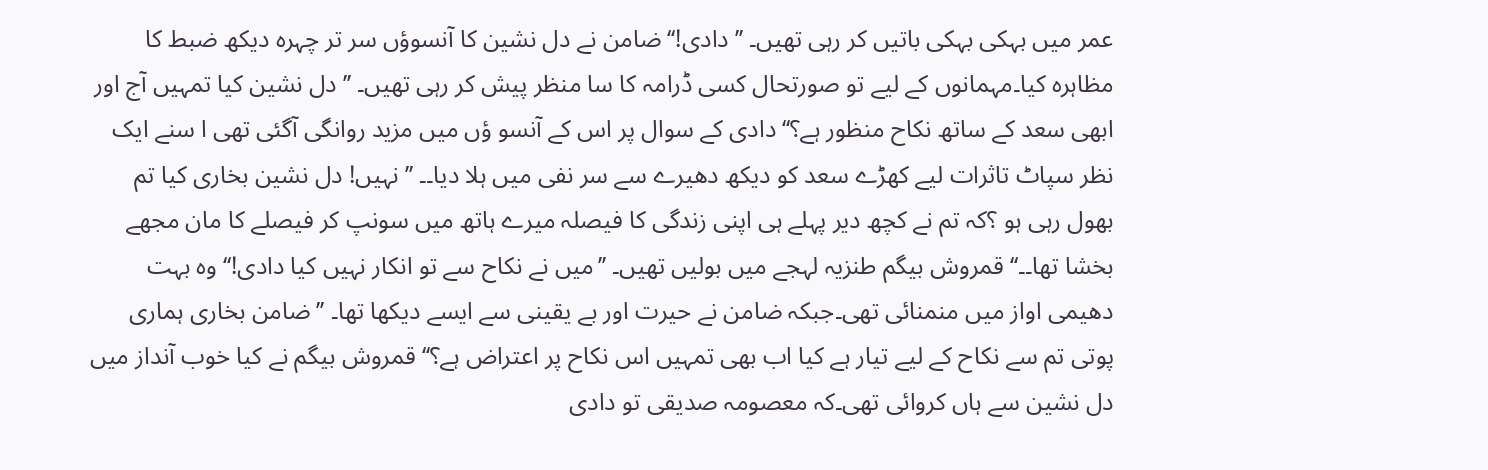عمر میں بہکی بہکی باتیں کر رہی تھیں۔ ’’دادی!‘‘ضامن نے دل نشین کا آنسوؤں سر تر چہرہ دیکھ ضبط کا مظاہرہ کیا۔مہمانوں کے لیے تو صورتحال کسی ڈرامہ کا سا منظر پیش کر رہی تھیں۔ ’’دل نشین کیا تمہیں آج اور ابھی سعد کے ساتھ نکاح منظور ہے؟‘‘دادی کے سوال پر اس کے آنسو ؤں میں مزید روانگی آگئی تھی ا سنے ایک نظر سپاٹ تاثرات لیے کھڑے سعد کو دیکھ دھیرے سے سر نفی میں ہلا دیا۔۔ ’’نہیں! دل نشین بخاری کیا تم بھول رہی ہو ؟کہ تم نے کچھ دیر پہلے ہی اپنی زندگی کا فیصلہ میرے ہاتھ میں سونپ کر فیصلے کا مان مجھے بخشا تھا۔۔‘‘قمروش بیگم طنزیہ لہجے میں بولیں تھیں۔ ’’میں نے نکاح سے تو انکار نہیں کیا دادی!‘‘وہ بہت دھیمی اواز میں منمنائی تھی۔جبکہ ضامن نے حیرت اور بے یقینی سے ایسے دیکھا تھا۔ ’’ضامن بخاری ہماری پوتی تم سے نکاح کے لیے تیار ہے کیا اب بھی تمہیں اس نکاح پر اعتراض ہے؟‘‘قمروش بیگم نے کیا خوب آنداز میں دل نشین سے ہاں کروائی تھی۔کہ معصومہ صدیقی تو دادی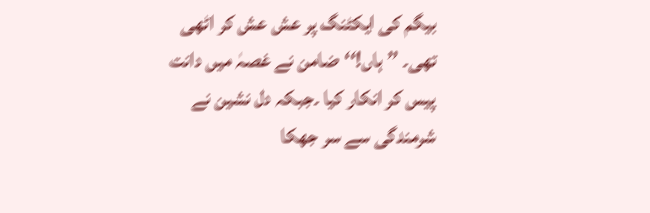بیگم کی ایکٹنگ پر عش عش کر اٹھی تھی۔ ’’ہاں!‘‘ضامن نے غصہٰ میں دانت پیس کر انکار کیا ۔جبکہ دل نشین نے شرمندگی سے سر جھکا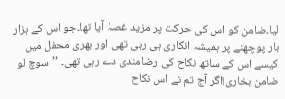لیا۔ضامن کو اس کی حرکت پر مزید غصہٰ آیا تھا۔جو اس کے ہزار بار پوچھنے پر ہمیشہ انکاری ہی رہی تھی اور بھری محفل میں کیسے اس کے ساتھ نکاح کی رضامندی دے رہی تھی۔ ’’سوچ لو ضامن بخاری!اگر آج تم نے اس نکاح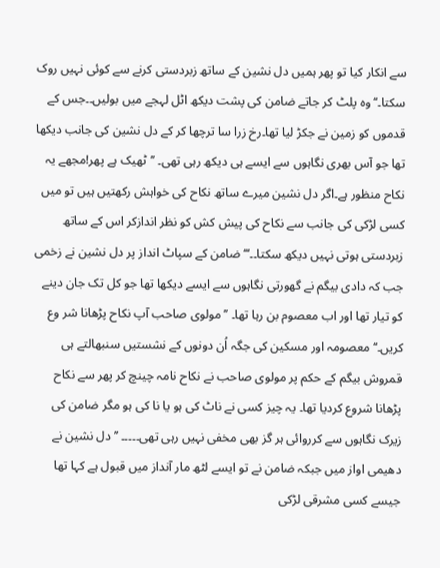سے انکار کیا تو پھر ہمیں دل نشین کے ساتھ زبردستی کرنے سے کوئی نہیں روک سکتا۔‘‘وہ پلٹ کر جاتے ضامن کی پشت دیکھ اٹل لہجے میں بولیں۔۔جس کے قدموں کو زمین نے جکڑ لیا تھا۔رخ زرا سا ترچھا کر کے دل نشین کی جانب دیکھا تھا جو آس بھری نگاہوں سے ایسے ہی دیکھ رہی تھی۔ ’’ٹھیک ہے پھر!مجھے یہ نکاح منظور ہے۔اگر دل نشین میرے ساتھ نکاح کی خواہش رکھتیں ہیں تو میں کسی لڑکی کی جانب سے نکاح کی پیش کش کو نظر اندازکر اس کے ساتھ زبردستی ہوتی نہیں دیکھ سکتا۔۔‘‘‘ضامن کے سپاٹ انداز پر دل نشین نے زخمی جب کہ دادی بیگم نے گھورتی نگاہوں سے ایسے دیکھا تھا جو کل تک جان دینے کو تیار تھا اور اب معصوم بن رہا تھا۔ ’’مولوی صاحب آپ نکاح پڑھانا شر وع کریں۔‘‘معصومہ اور مسکین کی جگہ اُن دونوں کے نشستیں سنبھالتے ہی قمروش بیگم کے حکم پر مولوی صاحب نے نکاح نامہ چینچ کر پھر سے نکاح پڑھانا شروع کردیا تھا۔ یہ چیز کسی نے ناٹ کی ہو یا نا کی ہو مگر ضامن کی زیرک نگاہوں سے کرروائی ہر گز بھی مخفی نہیں رہی تھی۔۔۔۔۔ ’’ دل نشین نے دھیمی اواز میں جبکہ ضامن نے تو ایسے لٹھ مار آنداز میں قبول ہے کہا تھا جیسے کسی مشرقی لڑکی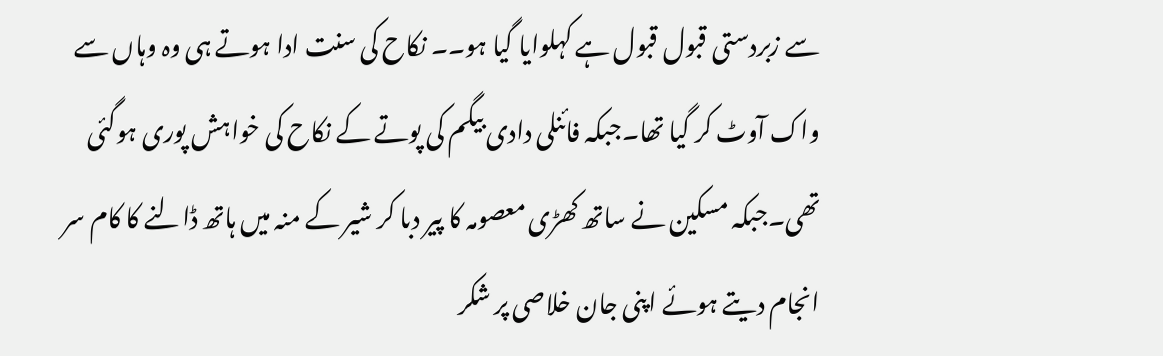سے زبردستی قبول قبول ہے کہلوایا گیا ہو۔۔ نکاح کی سنت ادا ہوتے ہی وہ وہاں سے واک آوٹ کر گیا تھا۔جبکہ فائنلی دادی بیگم کی پوتے کے نکاح کی خواہش پوری ہوگئی تھی۔جبکہ مسکین نے ساتھ کھڑی معصومہ کا پیر دبا کر شیر کے منہ میں ہاتھ ڈالنے کا کام سر انجام دیتے ہوئے اپنی جان خلاصی پر شکر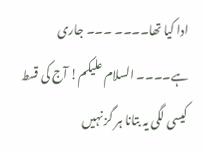ادا کیا تھا۔۔۔۔ ۔۔۔ جاری ہے۔۔۔۔ السلام علیکم! آج کی قسط کیسی لگی یہ بتانا ہر گز نہیں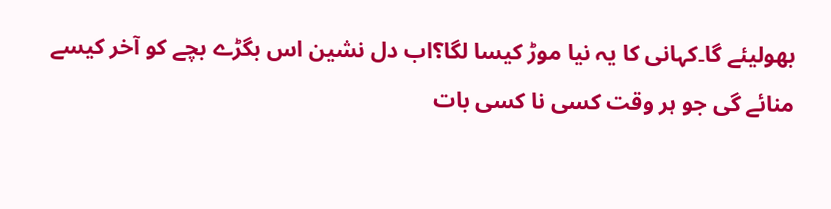بھولیئے گا۔کہانی کا یہ نیا موڑ کیسا لگا؟اب دل نشین اس بگڑے بچے کو آخر کیسے منائے گی جو ہر وقت کسی نا کسی بات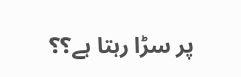پر سڑا رہتا ہے؟؟